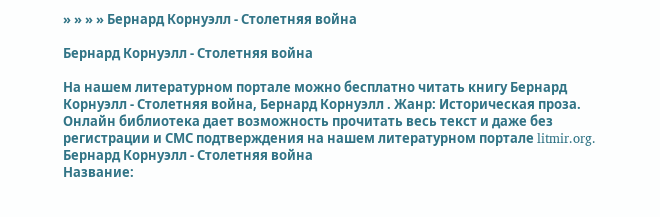» » » » Бернард Корнуэлл - Столетняя война

Бернард Корнуэлл - Столетняя война

На нашем литературном портале можно бесплатно читать книгу Бернард Корнуэлл - Столетняя война, Бернард Корнуэлл . Жанр: Историческая проза. Онлайн библиотека дает возможность прочитать весь текст и даже без регистрации и СМС подтверждения на нашем литературном портале litmir.org.
Бернард Корнуэлл - Столетняя война
Название: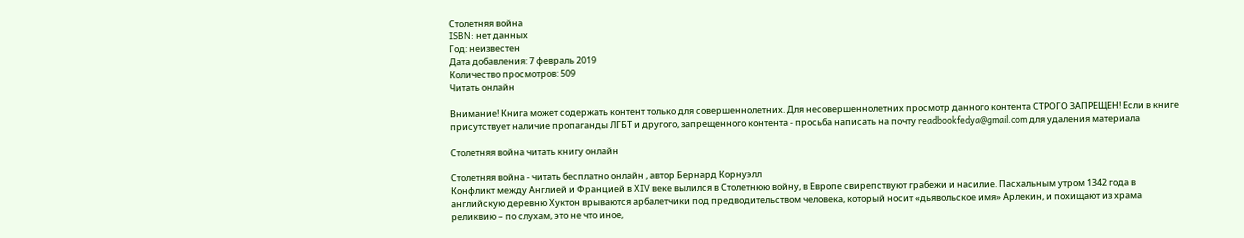Столетняя война
ISBN: нет данных
Год: неизвестен
Дата добавления: 7 февраль 2019
Количество просмотров: 509
Читать онлайн

Внимание! Книга может содержать контент только для совершеннолетних. Для несовершеннолетних просмотр данного контента СТРОГО ЗАПРЕЩЕН! Если в книге присутствует наличие пропаганды ЛГБТ и другого, запрещенного контента - просьба написать на почту readbookfedya@gmail.com для удаления материала

Столетняя война читать книгу онлайн

Столетняя война - читать бесплатно онлайн , автор Бернард Корнуэлл
Конфликт между Англией и Францией в XIV веке вылился в Столетнюю войну, в Европе свирепствуют грабежи и насилие. Пасхальным утром 1342 года в английскую деревню Хуктон врываются арбалетчики под предводительством человека, который носит «дьявольское имя» Арлекин, и похищают из храма реликвию – по слухам, это не что иное,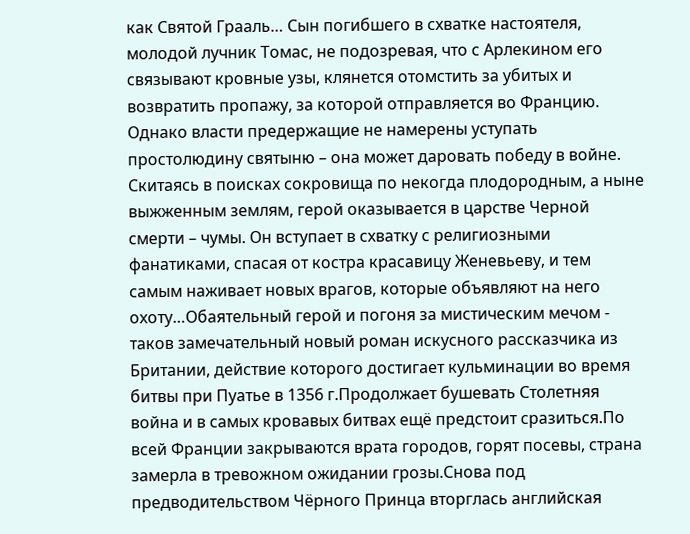как Святой Грааль… Сын погибшего в схватке настоятеля, молодой лучник Томас, не подозревая, что с Арлекином его связывают кровные узы, клянется отомстить за убитых и возвратить пропажу, за которой отправляется во Францию. Однако власти предержащие не намерены уступать простолюдину святыню – она может даровать победу в войне. Скитаясь в поисках сокровища по некогда плодородным, а ныне выжженным землям, герой оказывается в царстве Черной смерти – чумы. Он вступает в схватку с религиозными фанатиками, спасая от костра красавицу Женевьеву, и тем самым наживает новых врагов, которые объявляют на него охоту…Обаятельный герой и погоня за мистическим мечом - таков замечательный новый роман искусного рассказчика из Британии, действие которого достигает кульминации во время битвы при Пуатье в 1356 г.Продолжает бушевать Столетняя война и в самых кровавых битвах ещё предстоит сразиться.По всей Франции закрываются врата городов, горят посевы, страна замерла в тревожном ожидании грозы.Снова под предводительством Чёрного Принца вторглась английская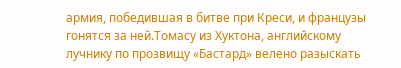армия, победившая в битве при Креси, и французы гонятся за ней.Томасу из Хуктона, английскому лучнику по прозвищу «Бастард» велено разыскать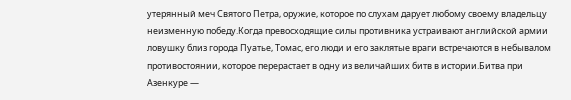утерянный меч Святого Петра, оружие, которое по слухам дарует любому своему владельцу неизменную победу.Когда превосходящие силы противника устраивают английской армии ловушку близ города Пуатье, Томас, его люди и его заклятые враги встречаются в небывалом противостоянии, которое перерастает в одну из величайших битв в истории.Битва при Азенкуре —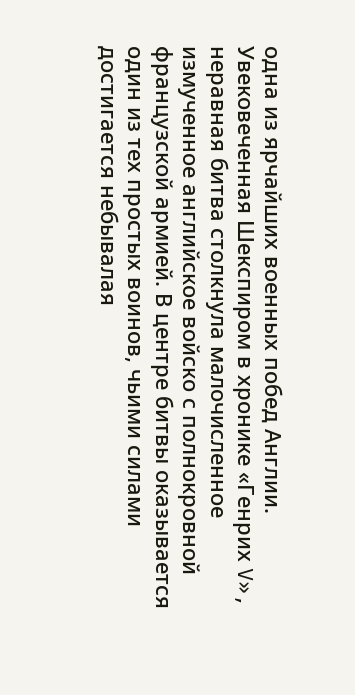одна из ярчайших военных побед Англии. Увековеченная Шекспиром в хронике «Генрих V», неравная битва столкнула малочисленное измученное английское войско с полнокровной французской армией. В центре битвы оказывается один из тех простых воинов, чьими силами достигается небывалая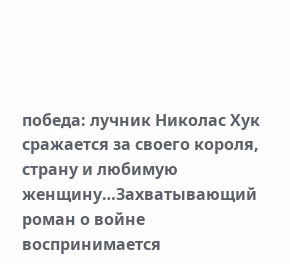победа: лучник Николас Хук сражается за своего короля, страну и любимую женщину…Захватывающий роман о войне воспринимается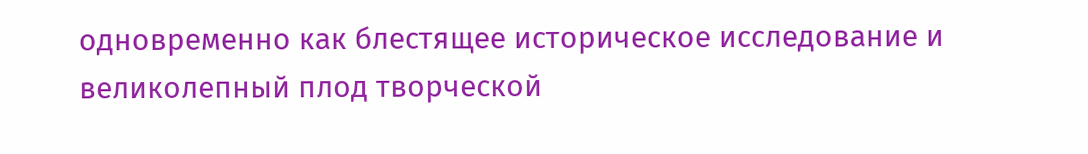одновременно как блестящее историческое исследование и великолепный плод творческой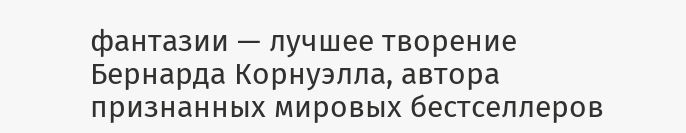фантазии — лучшее творение Бернарда Корнуэлла, автора признанных мировых бестселлеров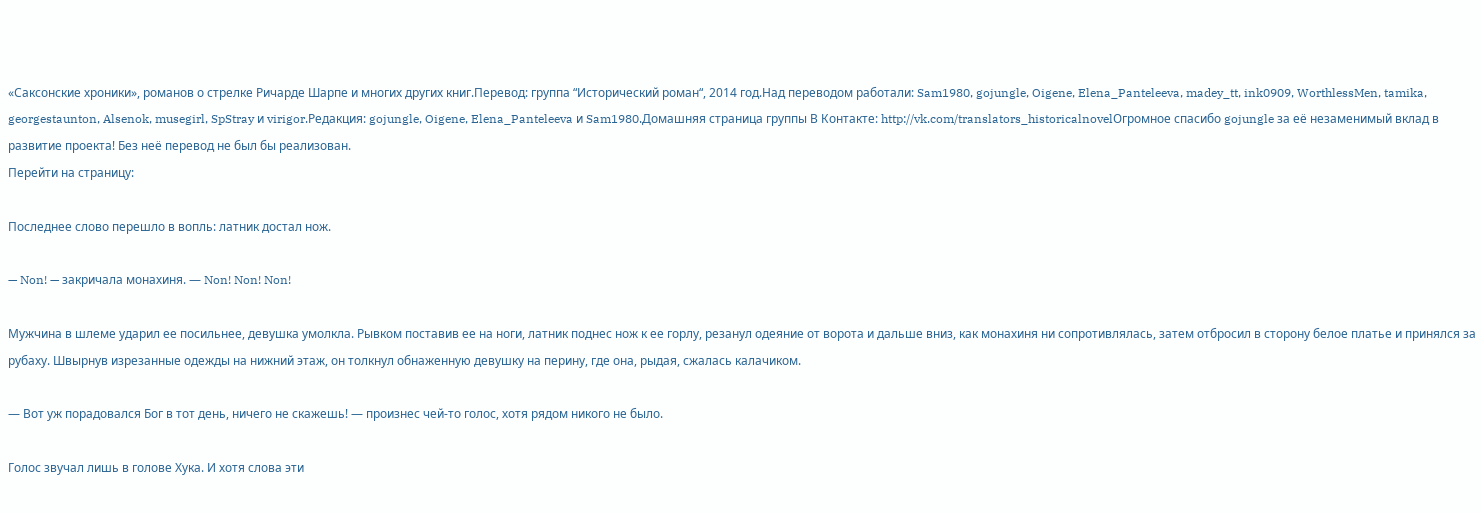«Саксонские хроники», романов о стрелке Ричарде Шарпе и многих других книг.Перевод: группа “Исторический роман“, 2014 год.Над переводом работали: Sam1980, gojungle, Oigene, Elena_Panteleeva, madey_tt, ink0909, WorthlessMen, tamika, georgestaunton, Alsenok, musegirl, SpStray и virigor.Редакция: gojungle, Oigene, Elena_Panteleeva и Sam1980.Домашняя страница группы В Контакте: http://vk.com/translators_historicalnovelОгромное спасибо gojungle за её незаменимый вклад в развитие проекта! Без неё перевод не был бы реализован.
Перейти на страницу:

Последнее слово перешло в вопль: латник достал нож.

— Non! — закричала монахиня. — Non! Non! Non!

Мужчина в шлеме ударил ее посильнее, девушка умолкла. Рывком поставив ее на ноги, латник поднес нож к ее горлу, резанул одеяние от ворота и дальше вниз, как монахиня ни сопротивлялась, затем отбросил в сторону белое платье и принялся за рубаху. Швырнув изрезанные одежды на нижний этаж, он толкнул обнаженную девушку на перину, где она, рыдая, сжалась калачиком.

— Вот уж порадовался Бог в тот день, ничего не скажешь! — произнес чей-то голос, хотя рядом никого не было.

Голос звучал лишь в голове Хука. И хотя слова эти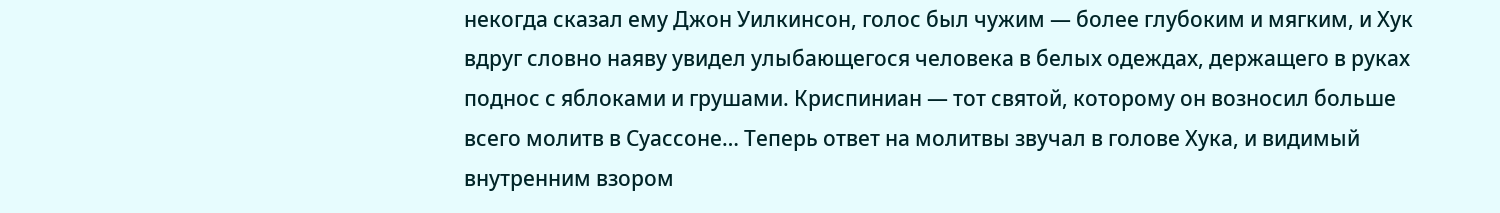некогда сказал ему Джон Уилкинсон, голос был чужим — более глубоким и мягким, и Хук вдруг словно наяву увидел улыбающегося человека в белых одеждах, держащего в руках поднос с яблоками и грушами. Криспиниан — тот святой, которому он возносил больше всего молитв в Суассоне… Теперь ответ на молитвы звучал в голове Хука, и видимый внутренним взором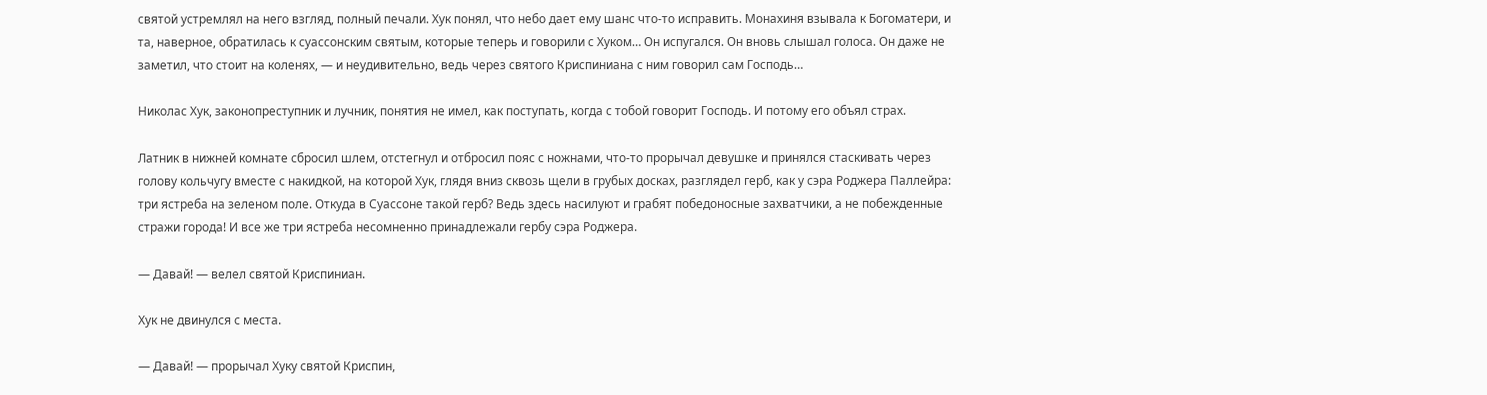святой устремлял на него взгляд, полный печали. Хук понял, что небо дает ему шанс что-то исправить. Монахиня взывала к Богоматери, и та, наверное, обратилась к суассонским святым, которые теперь и говорили с Хуком… Он испугался. Он вновь слышал голоса. Он даже не заметил, что стоит на коленях, — и неудивительно, ведь через святого Криспиниана с ним говорил сам Господь…

Николас Хук, законопреступник и лучник, понятия не имел, как поступать, когда с тобой говорит Господь. И потому его объял страх.

Латник в нижней комнате сбросил шлем, отстегнул и отбросил пояс с ножнами, что-то прорычал девушке и принялся стаскивать через голову кольчугу вместе с накидкой, на которой Хук, глядя вниз сквозь щели в грубых досках, разглядел герб, как у сэра Роджера Паллейра: три ястреба на зеленом поле. Откуда в Суассоне такой герб? Ведь здесь насилуют и грабят победоносные захватчики, а не побежденные стражи города! И все же три ястреба несомненно принадлежали гербу сэра Роджера.

— Давай! — велел святой Криспиниан.

Хук не двинулся с места.

— Давай! — прорычал Хуку святой Криспин,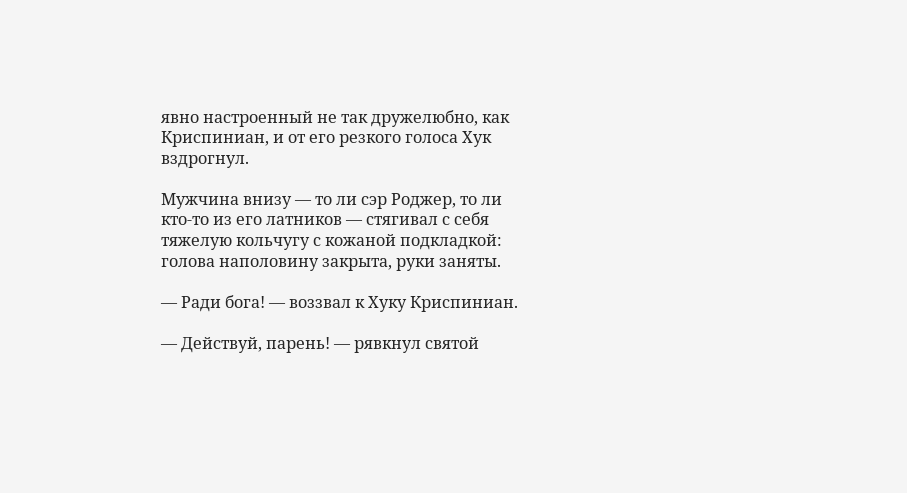явно настроенный не так дружелюбно, как Криспиниан, и от его резкого голоса Хук вздрогнул.

Мужчина внизу — то ли сэр Роджер, то ли кто-то из его латников — стягивал с себя тяжелую кольчугу с кожаной подкладкой: голова наполовину закрыта, руки заняты.

— Ради бога! — воззвал к Хуку Криспиниан.

— Действуй, парень! — рявкнул святой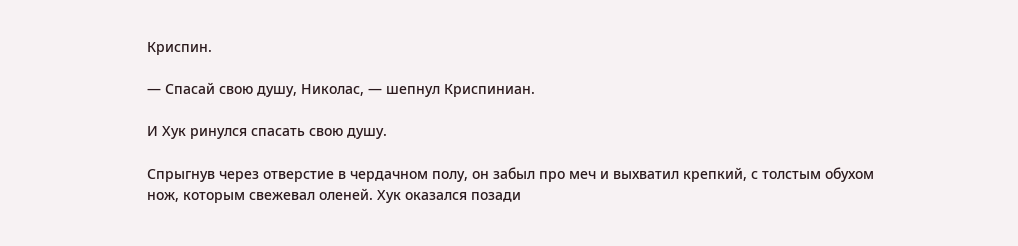Криспин.

— Спасай свою душу, Николас, — шепнул Криспиниан.

И Хук ринулся спасать свою душу.

Спрыгнув через отверстие в чердачном полу, он забыл про меч и выхватил крепкий, с толстым обухом нож, которым свежевал оленей. Хук оказался позади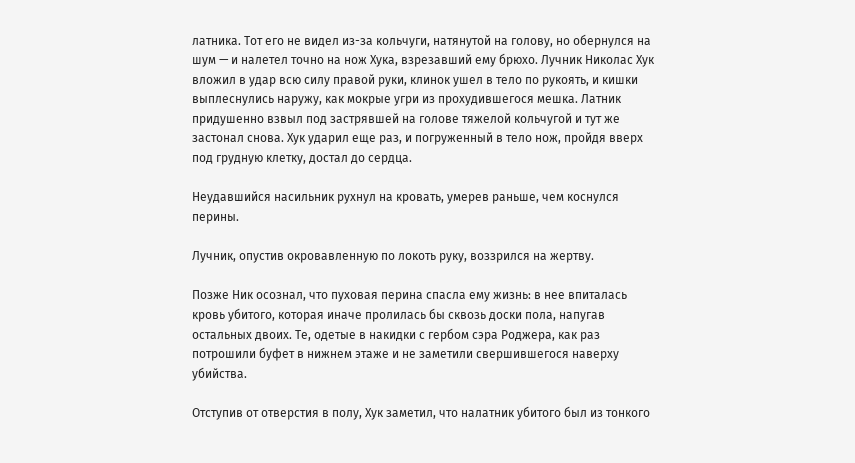латника. Тот его не видел из-за кольчуги, натянутой на голову, но обернулся на шум — и налетел точно на нож Хука, взрезавший ему брюхо. Лучник Николас Хук вложил в удар всю силу правой руки, клинок ушел в тело по рукоять, и кишки выплеснулись наружу, как мокрые угри из прохудившегося мешка. Латник придушенно взвыл под застрявшей на голове тяжелой кольчугой и тут же застонал снова. Хук ударил еще раз, и погруженный в тело нож, пройдя вверх под грудную клетку, достал до сердца.

Неудавшийся насильник рухнул на кровать, умерев раньше, чем коснулся перины.

Лучник, опустив окровавленную по локоть руку, воззрился на жертву.

Позже Ник осознал, что пуховая перина спасла ему жизнь: в нее впиталась кровь убитого, которая иначе пролилась бы сквозь доски пола, напугав остальных двоих. Те, одетые в накидки с гербом сэра Роджера, как раз потрошили буфет в нижнем этаже и не заметили свершившегося наверху убийства.

Отступив от отверстия в полу, Хук заметил, что налатник убитого был из тонкого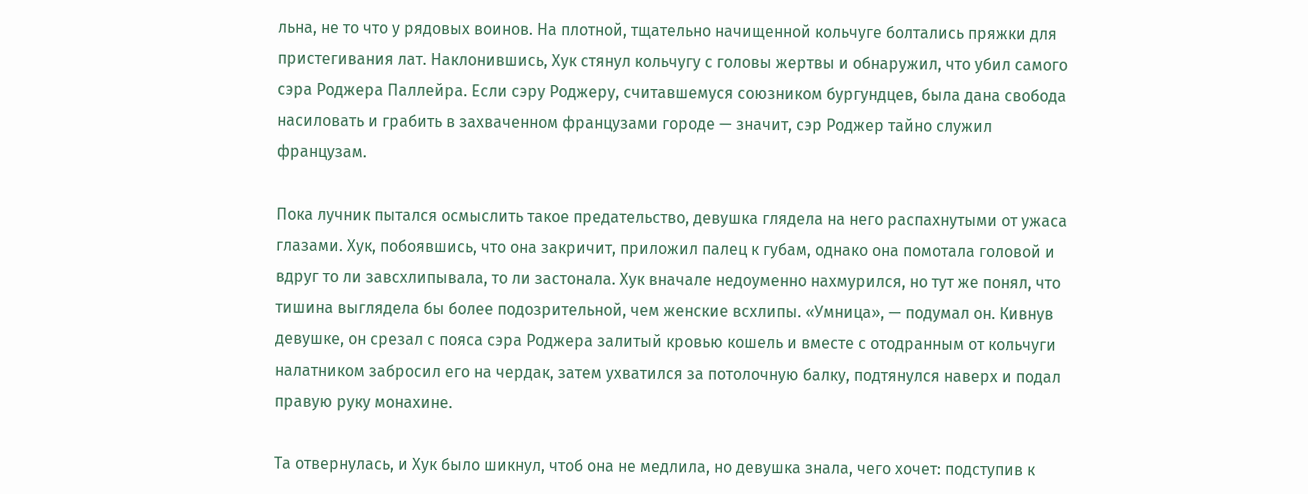льна, не то что у рядовых воинов. На плотной, тщательно начищенной кольчуге болтались пряжки для пристегивания лат. Наклонившись, Хук стянул кольчугу с головы жертвы и обнаружил, что убил самого сэра Роджера Паллейра. Если сэру Роджеру, считавшемуся союзником бургундцев, была дана свобода насиловать и грабить в захваченном французами городе — значит, сэр Роджер тайно служил французам.

Пока лучник пытался осмыслить такое предательство, девушка глядела на него распахнутыми от ужаса глазами. Хук, побоявшись, что она закричит, приложил палец к губам, однако она помотала головой и вдруг то ли завсхлипывала, то ли застонала. Хук вначале недоуменно нахмурился, но тут же понял, что тишина выглядела бы более подозрительной, чем женские всхлипы. «Умница», — подумал он. Кивнув девушке, он срезал с пояса сэра Роджера залитый кровью кошель и вместе с отодранным от кольчуги налатником забросил его на чердак, затем ухватился за потолочную балку, подтянулся наверх и подал правую руку монахине.

Та отвернулась, и Хук было шикнул, чтоб она не медлила, но девушка знала, чего хочет: подступив к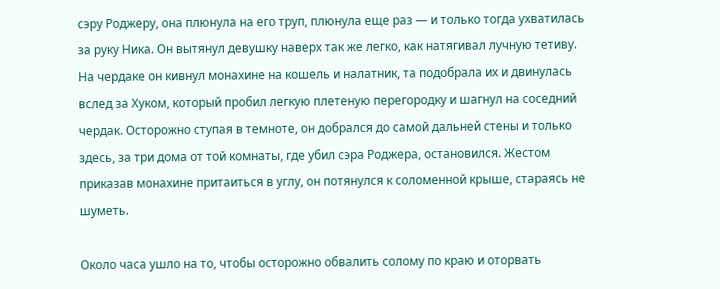сэру Роджеру, она плюнула на его труп, плюнула еще раз — и только тогда ухватилась за руку Ника. Он вытянул девушку наверх так же легко, как натягивал лучную тетиву. На чердаке он кивнул монахине на кошель и налатник, та подобрала их и двинулась вслед за Хуком, который пробил легкую плетеную перегородку и шагнул на соседний чердак. Осторожно ступая в темноте, он добрался до самой дальней стены и только здесь, за три дома от той комнаты, где убил сэра Роджера, остановился. Жестом приказав монахине притаиться в углу, он потянулся к соломенной крыше, стараясь не шуметь.

Около часа ушло на то, чтобы осторожно обвалить солому по краю и оторвать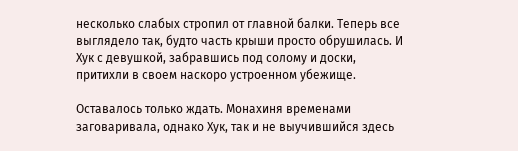несколько слабых стропил от главной балки. Теперь все выглядело так, будто часть крыши просто обрушилась. И Хук с девушкой, забравшись под солому и доски, притихли в своем наскоро устроенном убежище.

Оставалось только ждать. Монахиня временами заговаривала, однако Хук, так и не выучившийся здесь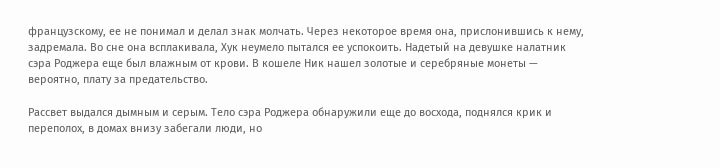французскому, ее не понимал и делал знак молчать. Через некоторое время она, прислонившись к нему, задремала. Во сне она всплакивала, Хук неумело пытался ее успокоить. Надетый на девушке налатник сэра Роджера еще был влажным от крови. В кошеле Ник нашел золотые и серебряные монеты — вероятно, плату за предательство.

Рассвет выдался дымным и серым. Тело сэра Роджера обнаружили еще до восхода, поднялся крик и переполох, в домах внизу забегали люди, но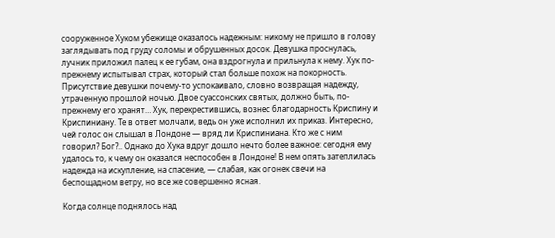сооруженное Хуком убежище оказалось надежным: никому не пришло в голову заглядывать под груду соломы и обрушенных досок. Девушка проснулась, лучник приложил палец к ее губам, она вздрогнула и прильнула к нему. Хук по-прежнему испытывал страх, который стал больше похож на покорность. Присутствие девушки почему-то успокаивало, словно возвращая надежду, утраченную прошлой ночью. Двое суассонских святых, должно быть, по-прежнему его хранят… Хук, перекрестившись, вознес благодарность Криспину и Криспиниану. Те в ответ молчали, ведь он уже исполнил их приказ. Интересно, чей голос он слышал в Лондоне — вряд ли Криспиниана. Кто же с ним говорил? Бог?.. Однако до Хука вдруг дошло нечто более важное: сегодня ему удалось то, к чему он оказался неспособен в Лондоне! В нем опять затеплилась надежда на искупление, на спасение, — слабая, как огонек свечи на беспощадном ветру, но все же совершенно ясная.

Когда солнце поднялось над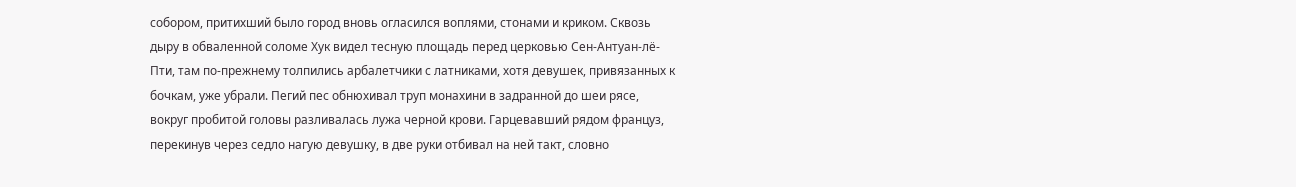собором, притихший было город вновь огласился воплями, стонами и криком. Сквозь дыру в обваленной соломе Хук видел тесную площадь перед церковью Сен-Антуан-лё-Пти, там по-прежнему толпились арбалетчики с латниками, хотя девушек, привязанных к бочкам, уже убрали. Пегий пес обнюхивал труп монахини в задранной до шеи рясе, вокруг пробитой головы разливалась лужа черной крови. Гарцевавший рядом француз, перекинув через седло нагую девушку, в две руки отбивал на ней такт, словно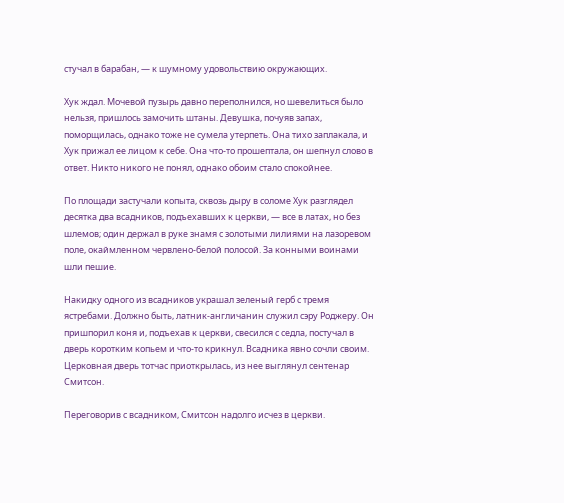стучал в барабан, — к шумному удовольствию окружающих.

Хук ждал. Мочевой пузырь давно переполнился, но шевелиться было нельзя, пришлось замочить штаны. Девушка, почуяв запах, поморщилась, однако тоже не сумела утерпеть. Она тихо заплакала, и Хук прижал ее лицом к себе. Она что-то прошептала, он шепнул слово в ответ. Никто никого не понял, однако обоим стало спокойнее.

По площади застучали копыта, сквозь дыру в соломе Хук разглядел десятка два всадников, подъехавших к церкви, — все в латах, но без шлемов; один держал в руке знамя с золотыми лилиями на лазоревом поле, окаймленном червлено-белой полосой. За конными воинами шли пешие.

Накидку одного из всадников украшал зеленый герб с тремя ястребами. Должно быть, латник-англичанин служил сэру Роджеру. Он пришпорил коня и, подъехав к церкви, свесился с седла, постучал в дверь коротким копьем и что-то крикнул. Всадника явно сочли своим. Церковная дверь тотчас приоткрылась, из нее выглянул сентенар Смитсон.

Переговорив с всадником, Смитсон надолго исчез в церкви.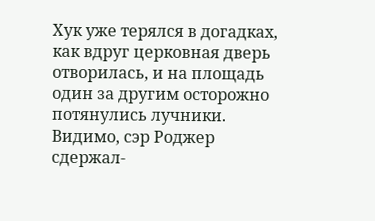Хук уже терялся в догадках, как вдруг церковная дверь отворилась, и на площадь один за другим осторожно потянулись лучники. Видимо, сэр Роджер сдержал-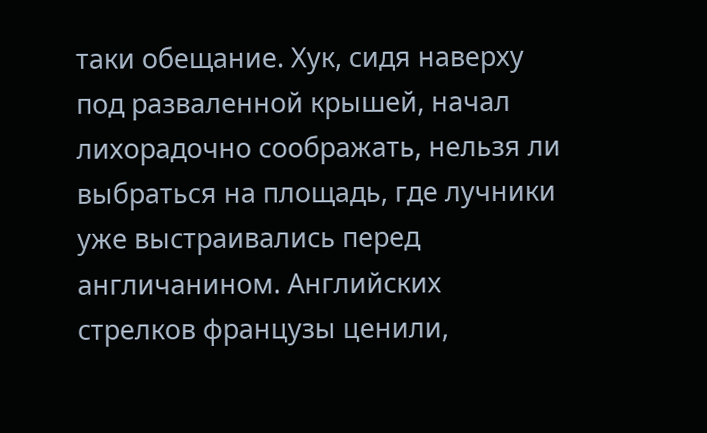таки обещание. Хук, сидя наверху под разваленной крышей, начал лихорадочно соображать, нельзя ли выбраться на площадь, где лучники уже выстраивались перед англичанином. Английских стрелков французы ценили,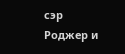сэр Роджер и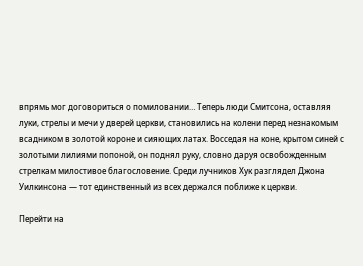впрямь мог договориться о помиловании… Теперь люди Смитсона, оставляя луки, стрелы и мечи у дверей церкви, становились на колени перед незнакомым всадником в золотой короне и сияющих латах. Восседая на коне, крытом синей с золотыми лилиями попоной, он поднял руку, словно даруя освобожденным стрелкам милостивое благословение. Среди лучников Хук разглядел Джона Уилкинсона — тот единственный из всех держался поближе к церкви.

Перейти на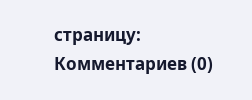страницу:
Комментариев (0)